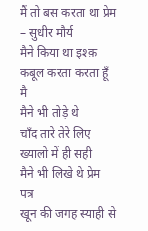मैं तो बस करता था प्रेम – सुधीर मौर्य
मैने किया था इश्क़
कबूल करता करता हूँ मै
मैने भी तोड़े थे
चाँद तारे तेरे लिए
ख्यालो में ही सही
मैने भी लिखे थे प्रेम पत्र
खून की जगह स्याही से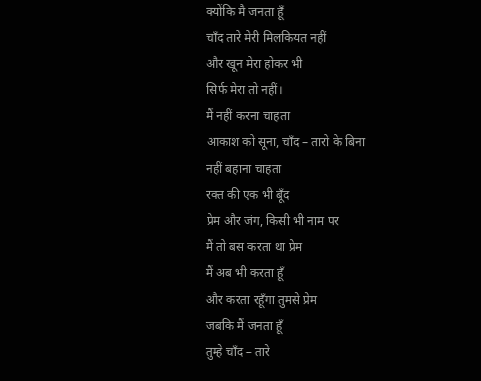क्योंकि मै जनता हूँ
चाँद तारे मेरी मिलकियत नहीं
और खून मेरा होकर भी
सिर्फ मेरा तो नहीं।
मैं नहीं करना चाहता
आकाश को सूना, चाँद – तारो के बिना
नहीं बहाना चाहता
रक्त की एक भी बूँद
प्रेम और जंग, किसी भी नाम पर
मैं तो बस करता था प्रेम
मैं अब भी करता हूँ
और करता रहूँगा तुमसे प्रेम
जबकि मैं जनता हूँ
तुम्हे चाँद – तारे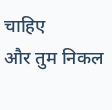चाहिए
और तुम निकल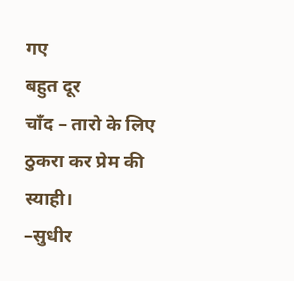गए
बहुत दूर
चाँद – तारो के लिए
ठुकरा कर प्रेम की स्याही।
–सुधीर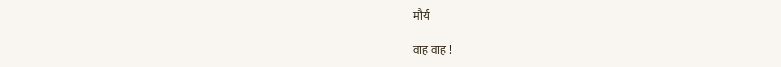मौर्य

वाह वाह !